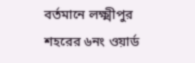বর্তমানে লক্ষ্মীপুর শহরের ৬নং ওয়ার্ড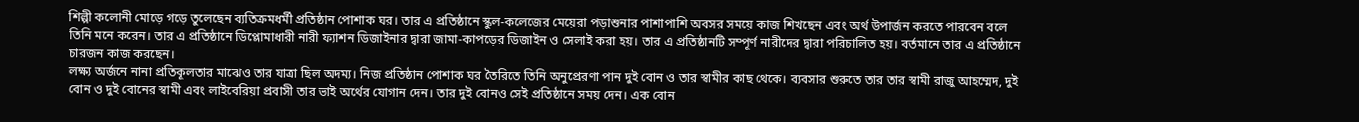শিল্পী কলোনী মোড়ে গড়ে তুলেছেন ব্যতিক্রমধর্মী প্রতিষ্ঠান পোশাক ঘর। তার এ প্রতিষ্ঠানে স্কুল-কলেজের মেয়েরা পড়াশুনার পাশাপাশি অবসর সময়ে কাজ শিখছেন এবং অর্থ উপার্জন করতে পারবেন বলে তিনি মনে করেন। তার এ প্রতিষ্ঠানে ডিপ্লোমাধারী নারী ফ্যাশন ডিজাইনার দ্বারা জামা-কাপড়ের ডিজাইন ও সেলাই করা হয়। তার এ প্রতিষ্ঠানটি সম্পূর্ণ নারীদের দ্বারা পরিচালিত হয়। বর্তমানে তার এ প্রতিষ্ঠানে চারজন কাজ করছেন।
লক্ষ্য অর্জনে নানা প্রতিকূলতার মাঝেও তার যাত্রা ছিল অদম্য। নিজ প্রতিষ্ঠান পোশাক ঘর তৈরিতে তিনি অনুপ্রেরণা পান দুই বোন ও তার স্বামীর কাছ থেকে। ব্যবসার শুরুতে তার তার স্বামী রাজু আহম্মেদ, দুই বোন ও দুই বোনের স্বামী এবং লাইবেরিয়া প্রবাসী তার ভাই অর্থের যোগান দেন। তার দুই বোনও সেই প্রতিষ্ঠানে সময় দেন। এক বোন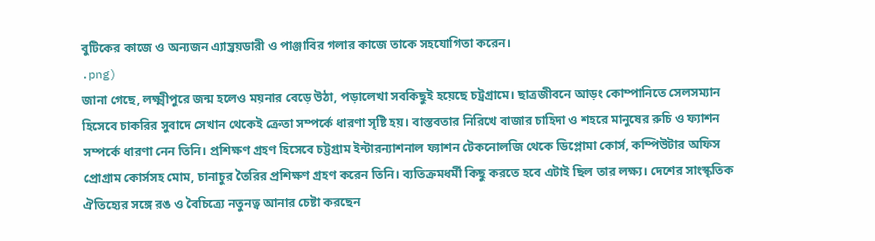বুটিকের কাজে ও অন্যজন এ্যাম্ব্রয়ডারী ও পাঞ্জাবির গলার কাজে তাকে সহযোগিতা করেন।
.png)
জানা গেছে, লক্ষ্মীপুরে জন্ম হলেও ময়নার বেড়ে উঠা, পড়ালেখা সবকিছুই হয়েছে চট্রগ্রামে। ছাত্রজীবনে আড়ং কোম্পানিতে সেলসম্যান হিসেবে চাকরির সুবাদে সেখান থেকেই ক্রেতা সম্পর্কে ধারণা সৃষ্টি হয়। বাস্তবতার নিরিখে বাজার চাহিদা ও শহরে মানুষের রুচি ও ফ্যাশন সম্পর্কে ধারণা নেন তিনি। প্রশিক্ষণ গ্রহণ হিসেবে চট্টগ্রাম ইন্টারন্যাশনাল ফ্যাশন টেকনোলজি থেকে ডিপ্লোমা কোর্স, কম্পিউটার অফিস প্রোগ্রাম কোর্সসহ মোম, চানাচুর তৈরির প্রশিক্ষণ গ্রহণ করেন তিনি। ব্যতিক্রমধর্মী কিছু করতে হবে এটাই ছিল তার লক্ষ্য। দেশের সাংস্কৃতিক ঐতিহ্যের সঙ্গে রঙ ও বৈচিত্র্যে নতুনত্ব আনার চেষ্টা করছেন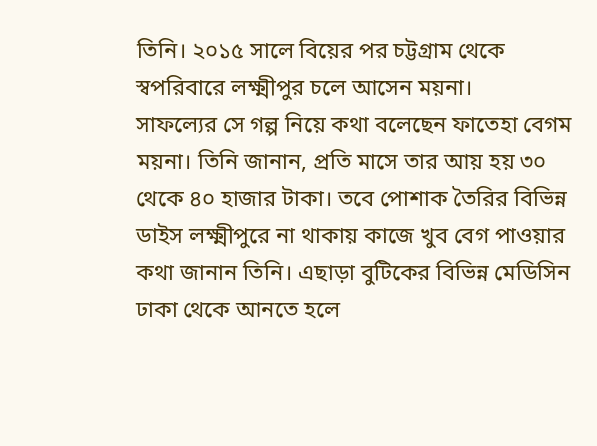তিনি। ২০১৫ সালে বিয়ের পর চট্টগ্রাম থেকে স্বপরিবারে লক্ষ্মীপুর চলে আসেন ময়না।
সাফল্যের সে গল্প নিয়ে কথা বলেছেন ফাতেহা বেগম ময়না। তিনি জানান, প্রতি মাসে তার আয় হয় ৩০ থেকে ৪০ হাজার টাকা। তবে পোশাক তৈরির বিভিন্ন ডাইস লক্ষ্মীপুরে না থাকায় কাজে খুব বেগ পাওয়ার কথা জানান তিনি। এছাড়া বুটিকের বিভিন্ন মেডিসিন ঢাকা থেকে আনতে হলে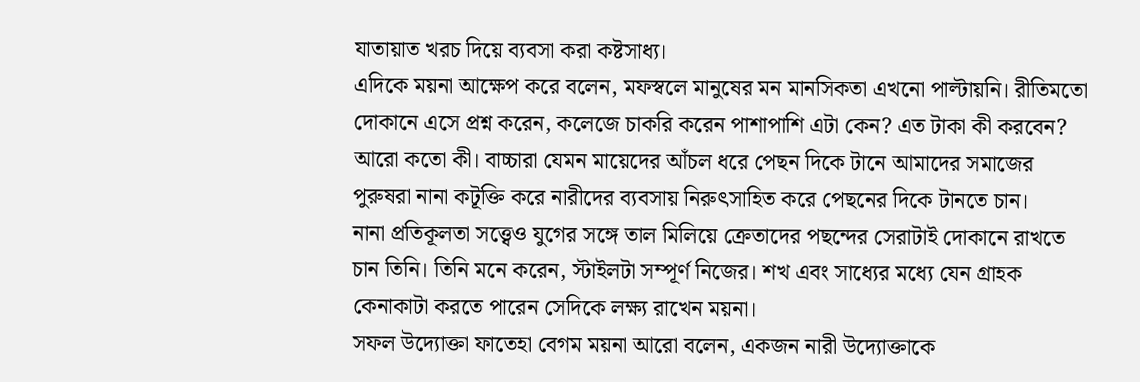যাতায়াত খরচ দিয়ে ব্যবসা করা কষ্টসাধ্য।
এদিকে ময়না আক্ষেপ করে বলেন, মফস্বলে মানুষের মন মানসিকতা এখনো পাল্টায়নি। রীতিমতো দোকানে এসে প্রশ্ন করেন, কলেজে চাকরি করেন পাশাপাশি এটা কেন? এত টাকা কী করবেন? আরো কতো কী। বাচ্চারা যেমন মায়েদের আঁচল ধরে পেছন দিকে টানে আমাদের সমাজের পুরুষরা নানা কটূক্তি করে নারীদের ব্যবসায় নিরুৎসাহিত করে পেছনের দিকে টানতে চান।
নানা প্রতিকূলতা সত্ত্বেও যুগের সঙ্গে তাল মিলিয়ে ক্রেতাদের পছন্দের সেরাটাই দোকানে রাখতে চান তিনি। তিনি মনে করেন, স্টাইলটা সম্পূর্ণ নিজের। শখ এবং সাধ্যের মধ্যে যেন গ্রাহক কেনাকাটা করতে পারেন সেদিকে লক্ষ্য রাখেন ময়না।
সফল উদ্যোক্তা ফাতেহা বেগম ময়না আরো বলেন, একজন নারী উদ্যোক্তাকে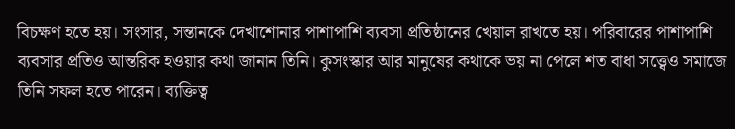বিচক্ষণ হতে হয়। সংসার, সন্তানকে দেখাশোনার পাশাপাশি ব্যবসা প্রতিষ্ঠানের খেয়াল রাখতে হয়। পরিবারের পাশাপাশি ব্যবসার প্রতিও আন্তরিক হওয়ার কথা জানান তিনি। কুসংস্কার আর মানুষের কথাকে ভয় না পেলে শত বাধা সত্ত্বেও সমাজে তিনি সফল হতে পারেন। ব্যক্তিত্ব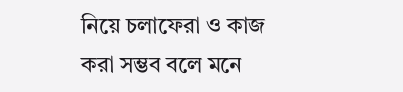নিয়ে চলাফেরা ও কাজ করা সম্ভব বলে মনে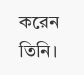করেন তিনি।